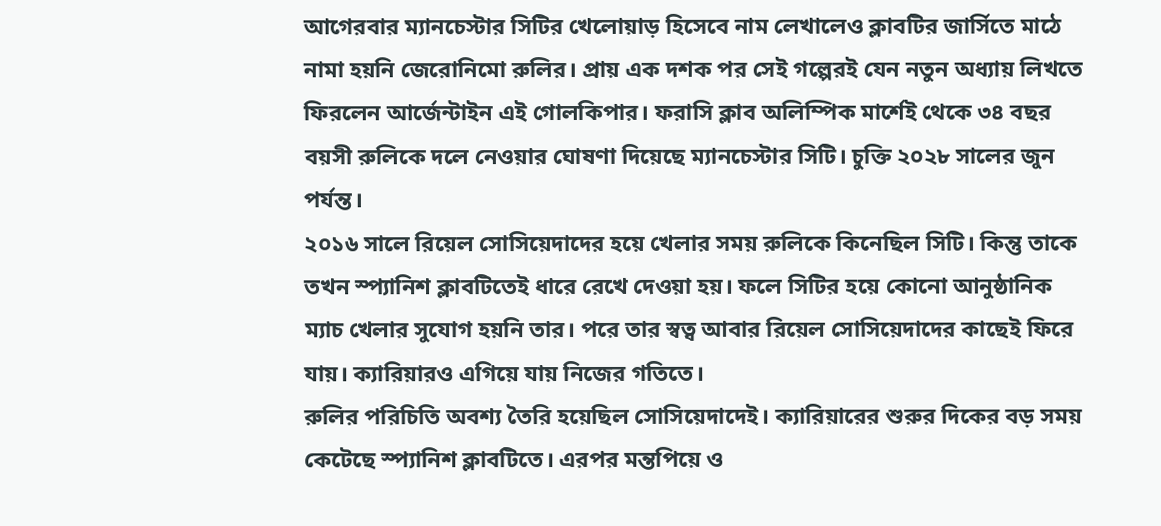আগেরবার ম্যানচেস্টার সিটির খেলোয়াড় হিসেবে নাম লেখালেও ক্লাবটির জার্সিতে মাঠে নামা হয়নি জেরোনিমো রুলির। প্রায় এক দশক পর সেই গল্পেরই যেন নতুন অধ্যায় লিখতে ফিরলেন আর্জেন্টাইন এই গোলকিপার। ফরাসি ক্লাব অলিম্পিক মার্শেই থেকে ৩৪ বছর বয়সী রুলিকে দলে নেওয়ার ঘোষণা দিয়েছে ম্যানচেস্টার সিটি। চুক্তি ২০২৮ সালের জুন পর্যন্ত।
২০১৬ সালে রিয়েল সোসিয়েদাদের হয়ে খেলার সময় রুলিকে কিনেছিল সিটি। কিন্তু তাকে তখন স্প্যানিশ ক্লাবটিতেই ধারে রেখে দেওয়া হয়। ফলে সিটির হয়ে কোনো আনুষ্ঠানিক ম্যাচ খেলার সুযোগ হয়নি তার। পরে তার স্বত্ব আবার রিয়েল সোসিয়েদাদের কাছেই ফিরে যায়। ক্যারিয়ারও এগিয়ে যায় নিজের গতিতে।
রুলির পরিচিতি অবশ্য তৈরি হয়েছিল সোসিয়েদাদেই। ক্যারিয়ারের শুরুর দিকের বড় সময় কেটেছে স্প্যানিশ ক্লাবটিতে। এরপর মন্তপিয়ে ও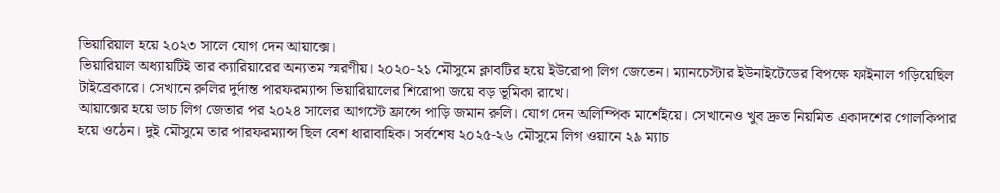ভিয়ারিয়াল হয়ে ২০২৩ সালে যোগ দেন আয়াক্সে।
ভিয়ারিয়াল অধ্যায়টিই তার ক্যারিয়ারের অন্যতম স্মরণীয়। ২০২০-২১ মৌসুমে ক্লাবটির হয়ে ইউরোপা লিগ জেতেন। ম্যানচেস্টার ইউনাইটেডের বিপক্ষে ফাইনাল গড়িয়েছিল টাইব্রেকারে। সেখানে রুলির দুর্দান্ত পারফরম্যান্স ভিয়ারিয়ালের শিরোপা জয়ে বড় ভূমিকা রাখে।
আয়াক্সের হয়ে ডাচ লিগ জেতার পর ২০২৪ সালের আগস্টে ফ্রান্সে পাড়ি জমান রুলি। যোগ দেন অলিম্পিক মার্শেইয়ে। সেখানেও খুব দ্রুত নিয়মিত একাদশের গোলকিপার হয়ে ওঠেন। দুই মৌসুমে তার পারফরম্যান্স ছিল বেশ ধারাবাহিক। সর্বশেষ ২০২৫-২৬ মৌসুমে লিগ ওয়ানে ২৯ ম্যাচ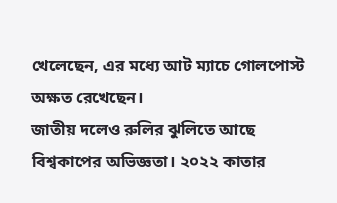খেলেছেন, এর মধ্যে আট ম্যাচে গোলপোস্ট অক্ষত রেখেছেন।
জাতীয় দলেও রুলির ঝুলিতে আছে বিশ্বকাপের অভিজ্ঞতা। ২০২২ কাতার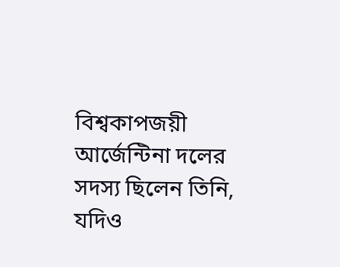বিশ্বকাপজয়ী আর্জেন্টিনা দলের সদস্য ছিলেন তিনি, যদিও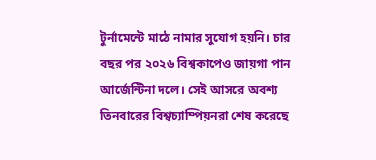টুর্নামেন্টে মাঠে নামার সুযোগ হয়নি। চার বছর পর ২০২৬ বিশ্বকাপেও জায়গা পান আর্জেন্টিনা দলে। সেই আসরে অবশ্য তিনবারের বিশ্বচ্যাম্পিয়নরা শেষ করেছে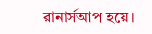রানার্সআপ হয়ে।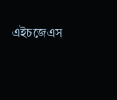এইচজেএস